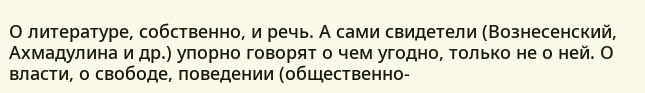О литературе, собственно, и речь. А сами свидетели (Вознесенский, Ахмадулина и др.) упорно говорят о чем угодно, только не о ней. О власти, о свободе, поведении (общественно-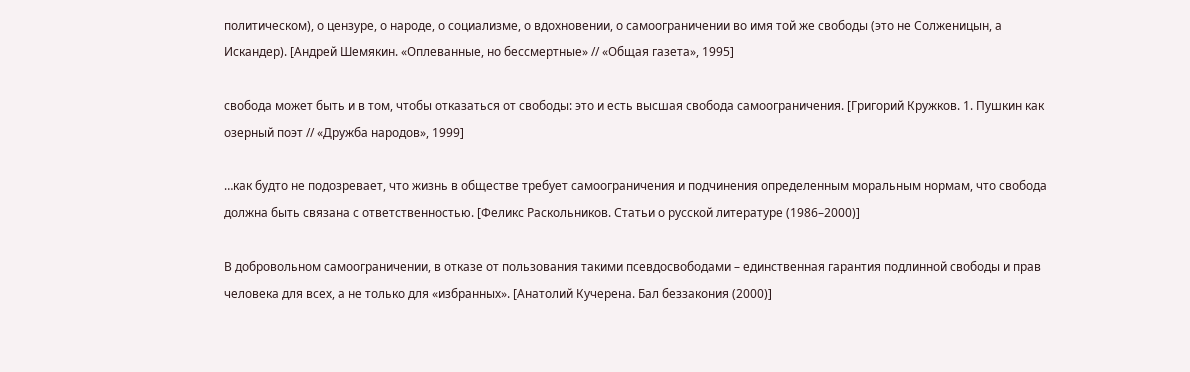политическом), о цензуре, о народе, о социализме, о вдохновении, о самоограничении во имя той же свободы (это не Солженицын, а Искандер). [Андрей Шемякин. «Оплеванные, но бессмертные» // «Общая газета», 1995]

свобода может быть и в том, чтобы отказаться от свободы: это и есть высшая свобода самоограничения. [Григорий Кружков. 1. Пушкин как озерный поэт // «Дружба народов», 1999]

…как будто не подозревает, что жизнь в обществе требует самоограничения и подчинения определенным моральным нормам, что свобода должна быть связана с ответственностью. [Феликс Раскольников. Статьи о русской литературе (1986–2000)]

В добровольном самоограничении, в отказе от пользования такими псевдосвободами – единственная гарантия подлинной свободы и прав человека для всех, а не только для «избранных». [Анатолий Кучерена. Бал беззакония (2000)]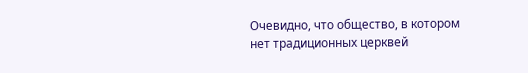Очевидно, что общество, в котором нет традиционных церквей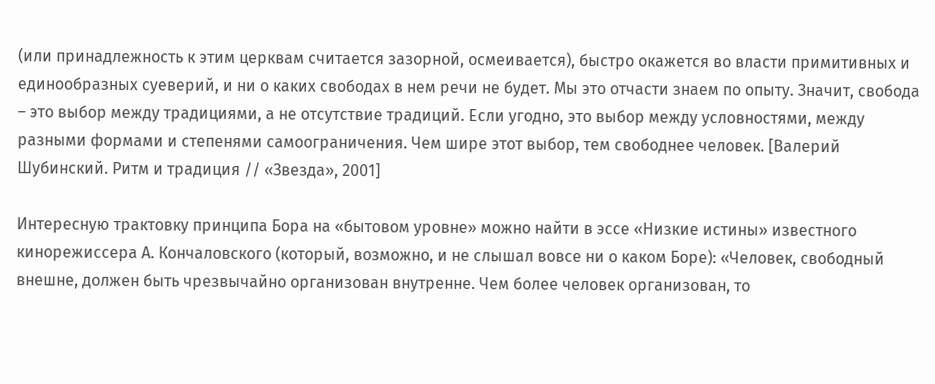(или принадлежность к этим церквам считается зазорной, осмеивается), быстро окажется во власти примитивных и единообразных суеверий, и ни о каких свободах в нем речи не будет. Мы это отчасти знаем по опыту. Значит, свобода – это выбор между традициями, а не отсутствие традиций. Если угодно, это выбор между условностями, между разными формами и степенями самоограничения. Чем шире этот выбор, тем свободнее человек. [Валерий Шубинский. Ритм и традиция // «Звезда», 2001]

Интересную трактовку принципа Бора на «бытовом уровне» можно найти в эссе «Низкие истины» известного кинорежиссера А. Кончаловского (который, возможно, и не слышал вовсе ни о каком Боре): «Человек, свободный внешне, должен быть чрезвычайно организован внутренне. Чем более человек организован, то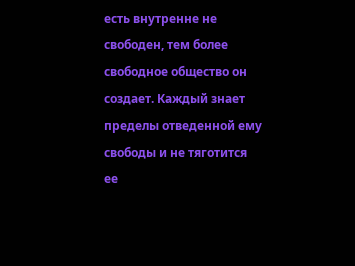есть внутренне не свободен, тем более свободное общество он создает. Каждый знает пределы отведенной ему свободы и не тяготится ее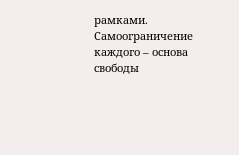рамками. Самоограничение каждого – основа свободы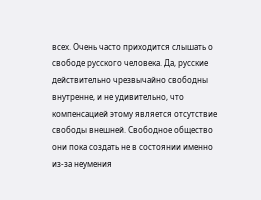всех. Очень часто приходится слышать о свободе русского человека. Да, русские действительно чрезвычайно свободны внутренне, и не удивительно, что компенсацией этому является отсутствие свободы внешней. Свободное общество они пока создать не в состоянии именно из-за неумения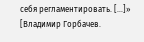себя регламентировать. […]» [Владимир Горбачев.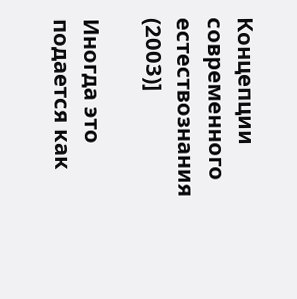Концепции современного естествознания (2003)]

Иногда это подается как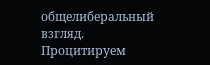общелиберальный взгляд. Процитируем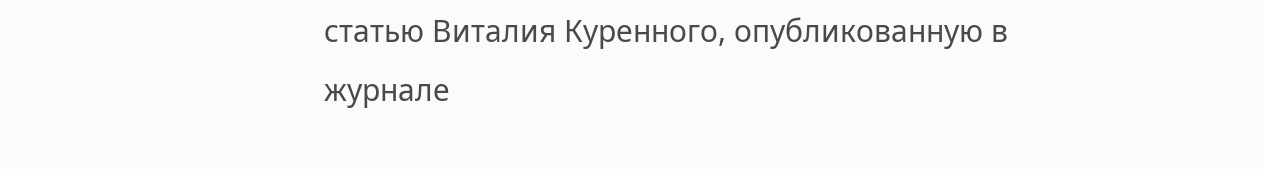статью Виталия Куренного, опубликованную в журнале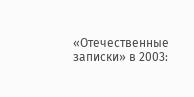«Отечественные записки» в 2003: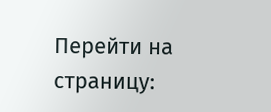Перейти на страницу: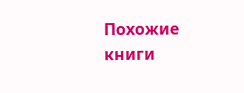Похожие книги